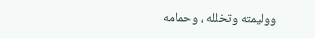ووليمته وتخلله ، وحمامه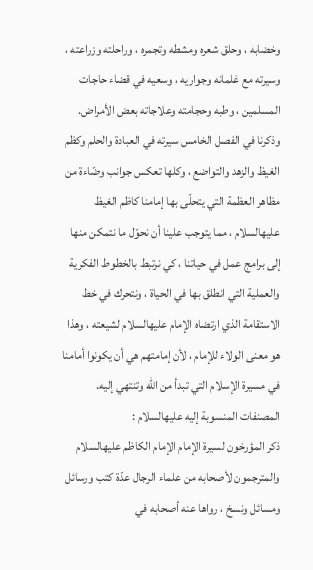وخضابه ، وحلق شعره ومشطه وتجمره ، وراحلته وزراعته ، وسيرته مع غلمانه وجواريه ، وسعيه في قضاء حاجات المسلمين ، وطبه وحجامته وعلاجاته بعض الأمراض.
وذكرنا في الفصل الخامس سيرته في العبادة والحلم وكظم الغيظ والزهد والتواضع ، وكلها تعكس جوانب وضّاءة من مظاهر العظمة التي يتحلّى بها إمامنا كاظم الغيظ عليهالسلام ، مما يتوجب علينا أن نحوّل ما نتمكن منها إلى برامج عمل في حياتنا ، كي نرتبط بالخطوط الفكرية والعملية التي انطلق بها في الحياة ، ونتحرك في خط الاستقامة الذي ارتضاه الإمام عليهالسلام لشيعته ، وهذا هو معنى الولاء للإمام ، لأن إمامتهم هي أن يكونوا أمامنا في مسيرة الإسلام التي تبدأ من الله وتنتهي إليه.
المصنفات المنسوبة إليه عليهالسلام :
ذكر المؤرخون لسيرة الإمام الإمام الكاظم عليهالسلام والمترجمون لأصحابه من علماء الرجال عدّة كتب ورسائل ومسائل ونسخ ، رواها عنه أصحابه في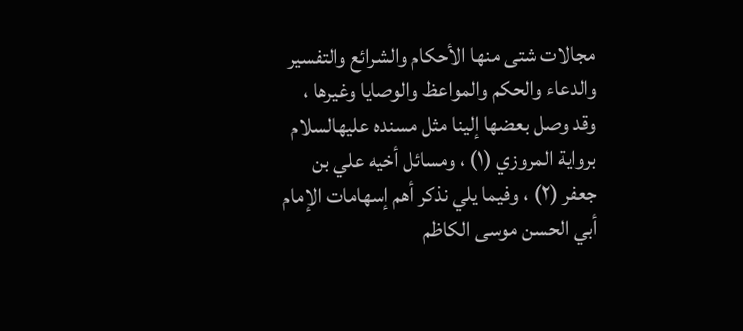مجالات شتى منها الأحكام والشرائع والتفسير والدعاء والحكم والمواعظ والوصايا وغيرها ، وقد وصل بعضها إلينا مثل مسنده عليهالسلام برواية المروزي (١) ، ومسائل أخيه علي بن جعفر (٢) ، وفيما يلي نذكر أهم إسهامات الإمام أبي الحسن موسى الكاظم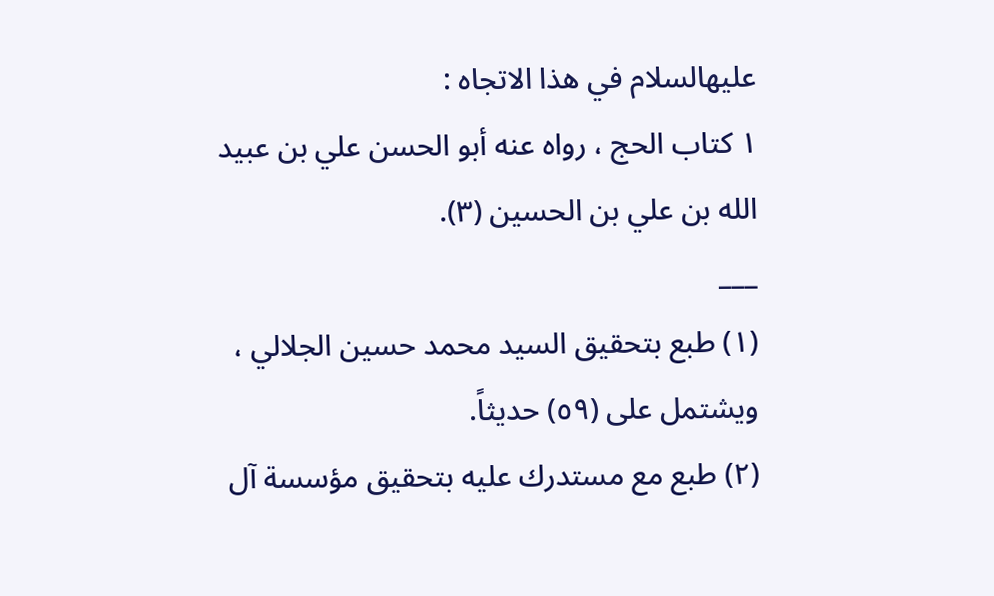عليهالسلام في هذا الاتجاه :
١ كتاب الحج ، رواه عنه أبو الحسن علي بن عبيد الله بن علي بن الحسين (٣).
___
(١) طبع بتحقيق السيد محمد حسين الجلالي ، ويشتمل على (٥٩) حديثاً.
(٢) طبع مع مستدرك عليه بتحقيق مؤسسة آل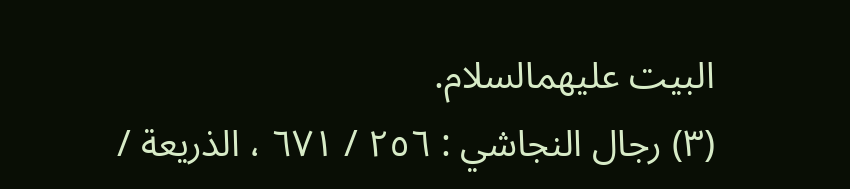البيت عليهمالسلام.
(٣) رجال النجاشي : ٢٥٦ / ٦٧١ ، الذريعة /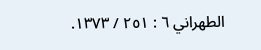الطهراني ٦ : ٢٥١ / ١٣٧٣.